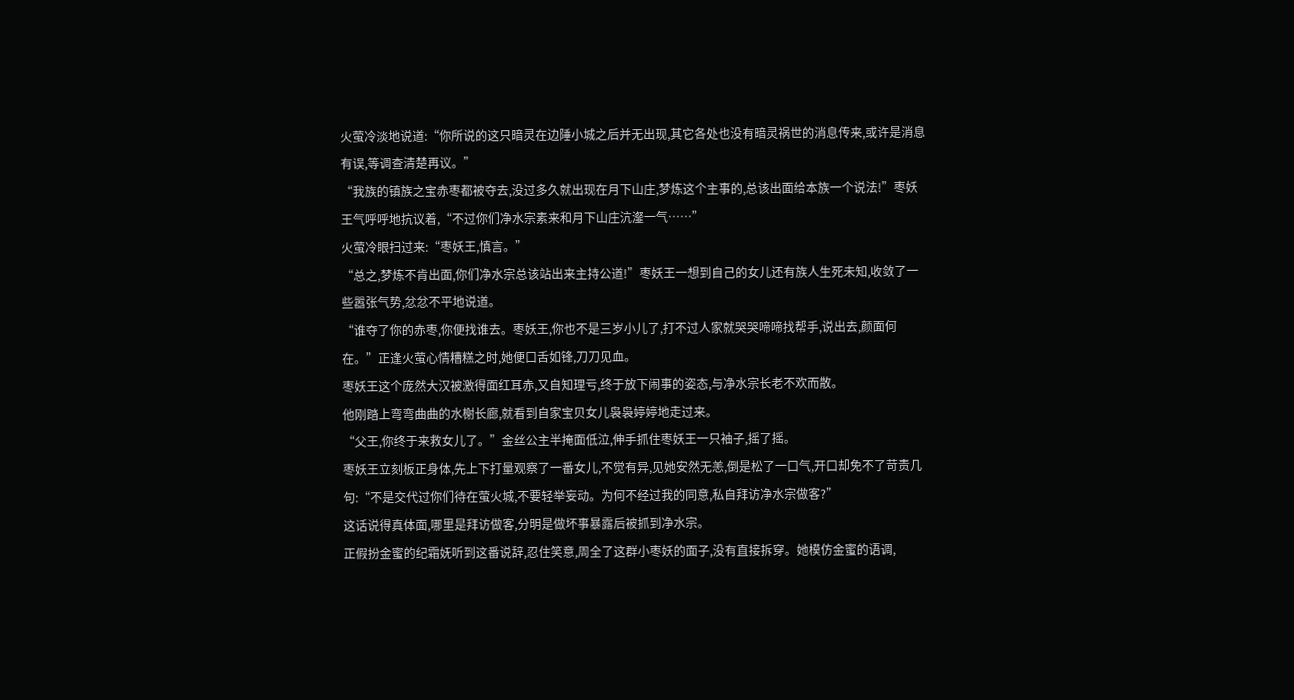火萤冷淡地说道:“你所说的这只暗灵在边陲小城之后并无出现,其它各处也没有暗灵祸世的消息传来,或许是消息有误,等调查清楚再议。”
“我族的镇族之宝赤枣都被夺去,没过多久就出现在月下山庄,梦炼这个主事的,总该出面给本族一个说法!”枣妖王气呼呼地抗议着,“不过你们净水宗素来和月下山庄沆瀣一气……”
火萤冷眼扫过来:“枣妖王,慎言。”
“总之,梦炼不肯出面,你们净水宗总该站出来主持公道!”枣妖王一想到自己的女儿还有族人生死未知,收敛了一些嚣张气势,忿忿不平地说道。
“谁夺了你的赤枣,你便找谁去。枣妖王,你也不是三岁小儿了,打不过人家就哭哭啼啼找帮手,说出去,颜面何在。”正逢火萤心情糟糕之时,她便口舌如锋,刀刀见血。
枣妖王这个庞然大汉被激得面红耳赤,又自知理亏,终于放下闹事的姿态,与净水宗长老不欢而散。
他刚踏上弯弯曲曲的水榭长廊,就看到自家宝贝女儿袅袅婷婷地走过来。
“父王,你终于来救女儿了。”金丝公主半掩面低泣,伸手抓住枣妖王一只袖子,摇了摇。
枣妖王立刻板正身体,先上下打量观察了一番女儿,不觉有异,见她安然无恙,倒是松了一口气,开口却免不了苛责几句:“不是交代过你们待在萤火城,不要轻举妄动。为何不经过我的同意,私自拜访净水宗做客?”
这话说得真体面,哪里是拜访做客,分明是做坏事暴露后被抓到净水宗。
正假扮金蜜的纪霜妩听到这番说辞,忍住笑意,周全了这群小枣妖的面子,没有直接拆穿。她模仿金蜜的语调,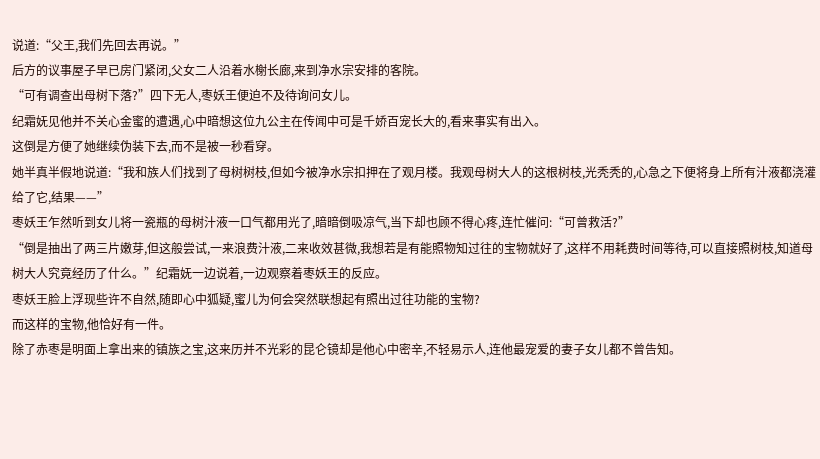说道:“父王,我们先回去再说。”
后方的议事屋子早已房门紧闭,父女二人沿着水榭长廊,来到净水宗安排的客院。
“可有调查出母树下落?”四下无人,枣妖王便迫不及待询问女儿。
纪霜妩见他并不关心金蜜的遭遇,心中暗想这位九公主在传闻中可是千娇百宠长大的,看来事实有出入。
这倒是方便了她继续伪装下去,而不是被一秒看穿。
她半真半假地说道:“我和族人们找到了母树树枝,但如今被净水宗扣押在了观月楼。我观母树大人的这根树枝,光秃秃的,心急之下便将身上所有汁液都浇灌给了它,结果——”
枣妖王乍然听到女儿将一瓷瓶的母树汁液一口气都用光了,暗暗倒吸凉气,当下却也顾不得心疼,连忙催问:“可曾救活?”
“倒是抽出了两三片嫩芽,但这般尝试,一来浪费汁液,二来收效甚微,我想若是有能照物知过往的宝物就好了,这样不用耗费时间等待,可以直接照树枝,知道母树大人究竟经历了什么。”纪霜妩一边说着,一边观察着枣妖王的反应。
枣妖王脸上浮现些许不自然,随即心中狐疑,蜜儿为何会突然联想起有照出过往功能的宝物?
而这样的宝物,他恰好有一件。
除了赤枣是明面上拿出来的镇族之宝,这来历并不光彩的昆仑镜却是他心中密辛,不轻易示人,连他最宠爱的妻子女儿都不曾告知。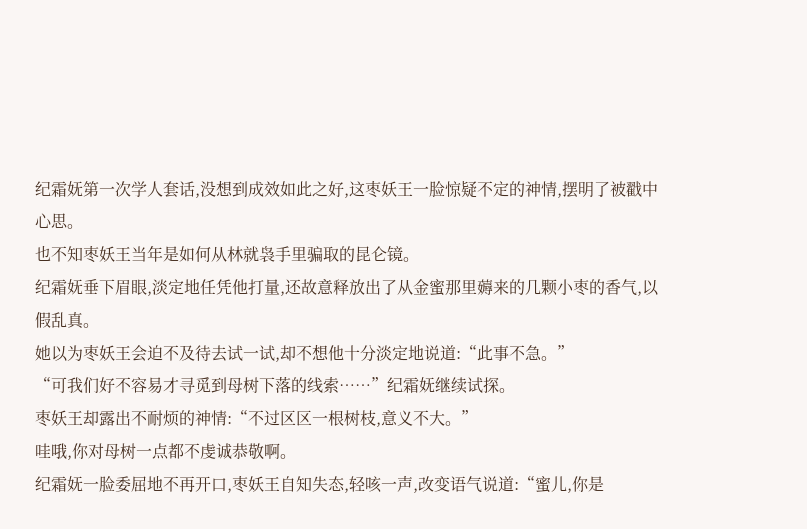纪霜妩第一次学人套话,没想到成效如此之好,这枣妖王一脸惊疑不定的神情,摆明了被戳中心思。
也不知枣妖王当年是如何从林就袅手里骗取的昆仑镜。
纪霜妩垂下眉眼,淡定地任凭他打量,还故意释放出了从金蜜那里薅来的几颗小枣的香气,以假乱真。
她以为枣妖王会迫不及待去试一试,却不想他十分淡定地说道:“此事不急。”
“可我们好不容易才寻觅到母树下落的线索……”纪霜妩继续试探。
枣妖王却露出不耐烦的神情:“不过区区一根树枝,意义不大。”
哇哦,你对母树一点都不虔诚恭敬啊。
纪霜妩一脸委屈地不再开口,枣妖王自知失态,轻咳一声,改变语气说道:“蜜儿,你是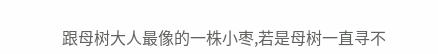跟母树大人最像的一株小枣,若是母树一直寻不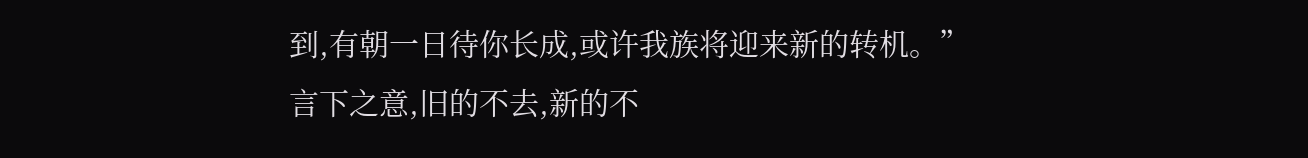到,有朝一日待你长成,或许我族将迎来新的转机。”
言下之意,旧的不去,新的不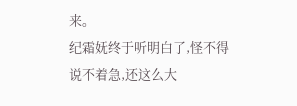来。
纪霜妩终于听明白了,怪不得说不着急,还这么大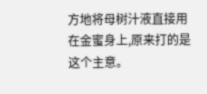方地将母树汁液直接用在金蜜身上,原来打的是这个主意。